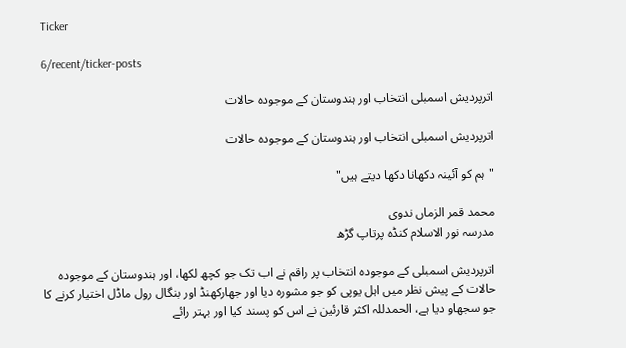Ticker

6/recent/ticker-posts

اترپردیش اسمبلی انتخاب اور ہندوستان کے موجودہ حالات

اترپردیش اسمبلی انتخاب اور ہندوستان کے موجودہ حالات

"ہم کو آئینہ دکھانا دکھا دیتے ہیں"

محمد قمر الزماں ندوی
مدرسہ نور الاسلام کنڈہ پرتاپ گڑھ

اترپردیش اسمبلی کے موجودہ انتخاب پر راقم نے اب تک جو کچھ لکھا، اور ہندوستان کے موجودہ حالات کے پیش نظر میں اہل یوپی کو جو مشورہ دیا اور جھارکھنڈ اور بنگال رول ماڈل اختیار کرنے کا جو سجھاو دیا ہے، الحمدللہ اکثر قارئین نے اس کو پسند کیا اور بہتر رائے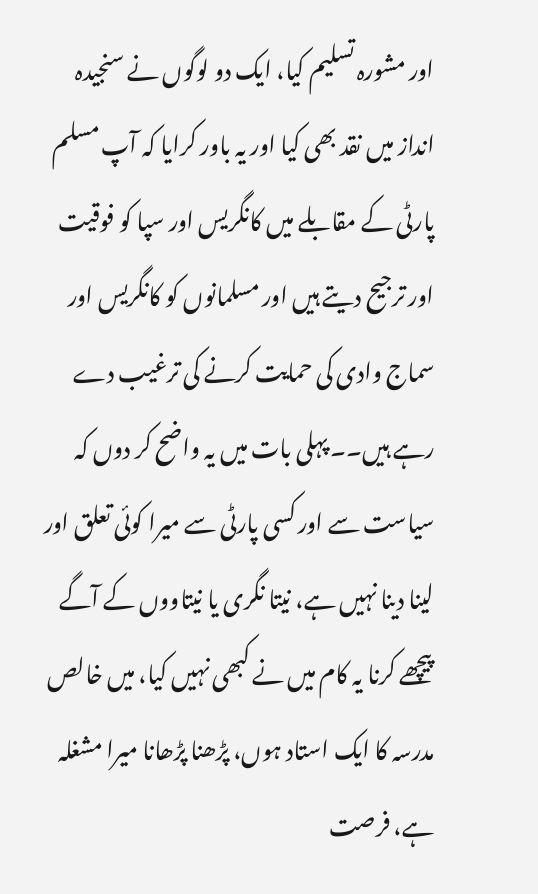اور مشورہ تسلیم کیا، ایک دو لوگوں نے سنجیدہ انداز میں نقد بھی کیا اور یہ باور کرایا کہ آپ مسلم پارٹی کے مقابلے میں کانگریس اور سپا کو فوقیت اور ترجیح دیتے ہیں اور مسلمانوں کو کانگریس اور سماج وادی کی حمایت کرنے کی ترغیب دے رہے ہیں۔۔ پہلی بات میں یہ واضح کر دوں کہ سیاست سے اور کسی پارٹی سے میرا کوئی تعلق اور لینا دینا نہیں ہے، نیتا نگری یا نیتاووں کے آگے پیچھے کرنا یہ کام میں نے کبھی نہیں کیا، میں خالص مدرسہ کا ایک استاد ہوں، پڑھنا پڑھانا میرا مشغلہ ہے، فرصت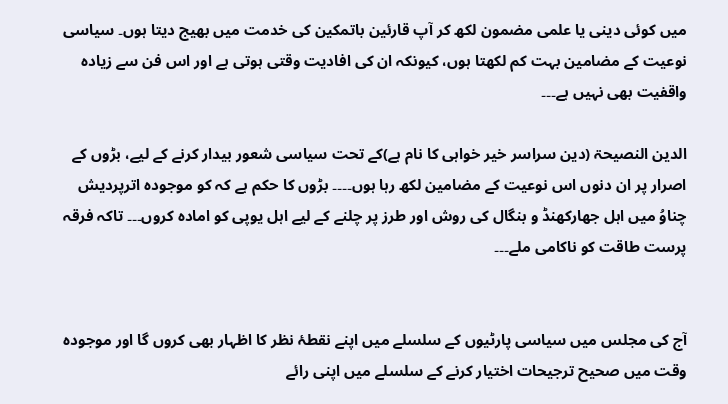میں کوئی دینی یا علمی مضمون لکھ کر آپ قارئین باتمکین کی خدمت میں بھیج دیتا ہوں۔ سیاسی نوعیت کے مضامین بہت کم لکھتا ہوں، کیونکہ ان کی افادیت وقتی ہوتی ہے اور اس فن سے زیادہ واقفیت بھی نہیں ہے۔۔۔

الدین النصیحۃ (دین سراسر خیر خواہی کا نام ہے)کے تحت سیاسی شعور بیدار کرنے کے لیے، بڑوں کے اصرار پر ان دنوں اس نوعیت کے مضامین لکھ رہا ہوں۔۔۔۔ بڑوں کا حکم ہے کہ کو موجودہ اترپردیش چناوُ میں اہل جھارکھنڈ و بنگال کی روش اور طرز پر چلنے کے لیے اہل یوپی کو امادہ کروں۔۔۔ تاکہ فرقہ پرست طاقت کو ناکامی ملے۔۔۔


آج کی مجلس میں سیاسی پارٹیوں کے سلسلے میں اپنے نقطۂ نظر کا اظہار بھی کروں گا اور موجودہ وقت میں صحیح ترجیحات اختیار کرنے کے سلسلے میں اپنی رائے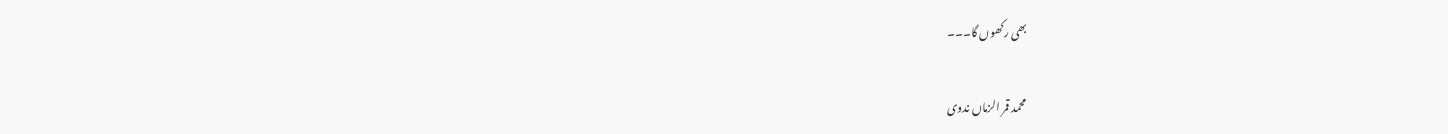بھی رکھوں گا۔۔۔

محمد قمر الزماں ندوی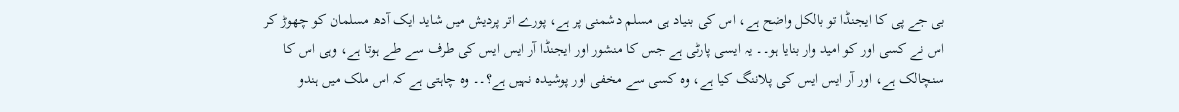بی جے پی کا ایجنڈا تو بالکل واضح ہے، اس کی بنیاد ہی مسلم دشمنی پر ہے، پورے اتر پردیش میں شاید ایک آدھ مسلمان کو چھوڑ کر اس نے کسی اور کو امید وار بنایا ہو۔۔ یہ ایسی پارٹی ہے جس کا منشور اور ایجنڈا آر ایس ایس کی طرف سے طے ہوتا ہے، وہی اس کا سنچالک ہے، اور آر ایس ایس کی پلاننگ کیا ہے، وہ کسی سے مخفی اور پوشیدہ نہیں ہے؟۔۔ وہ چاہتی ہے کہ اس ملک میں ہندو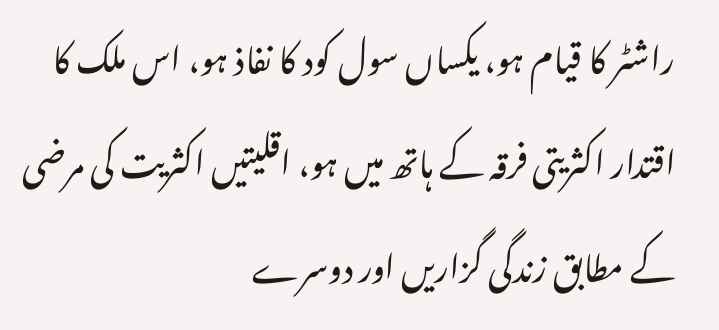راشٹر کا قیام ہو، یکساں سول کود کا نفاذ ہو، اس ملک کا اقتدار اکثریتی فرقہ کے ہاتھ میں ہو، اقلیتیں اکثریت کی مرضی کے مطابق زندگی گزاریں اور دوسرے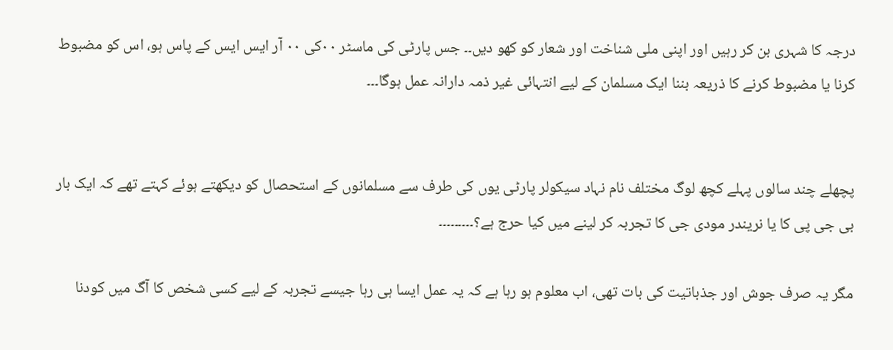درجہ کا شہری بن کر رہیں اور اپنی ملی شناخت اور شعار کو کھو دیں۔۔ جس پارٹی کی ماسٹر ۰۰کی ۰۰ آر ایس ایس کے پاس ہو، اس کو مضبوط کرنا یا مضبوط کرنے کا ذریعہ بننا ایک مسلمان کے لیے انتہائی غیر ذمہ دارانہ عمل ہوگا۔۔۔


پچھلے چند سالوں پہلے کچھ لوگ مختلف نام نہاد سیکولر پارٹی یوں کی طرف سے مسلمانوں کے استحصال کو دیکھتے ہوئے کہتے تھے کہ ایک بار بی جی پی کا یا نریندر مودی جی کا تجربہ کر لینے میں کیا حرج ہے؟۔۔۔۔۔۔۔۔۔

مگر یہ صرف جوش اور جذباتیت کی بات تھی، اب معلوم ہو رہا ہے کہ یہ عمل ایسا ہی رہا جیسے تجربہ کے لیے کسی شخص کا آگ میں کودنا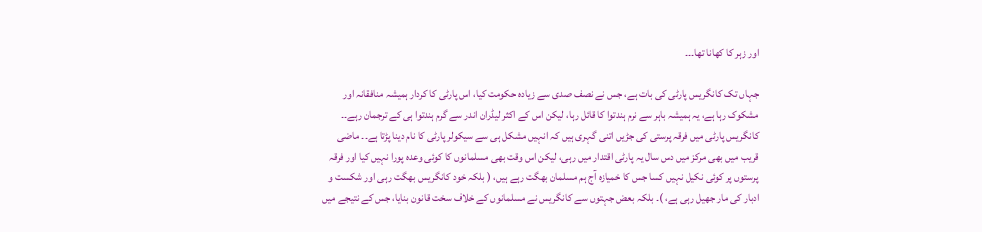اور زہر کا کھانا تھا۔۔۔

جہاں تک کانگریس پارٹی کی بات ہے، جس نے نصف صدی سے زیادہ حکومت کیا، اس پارٹی کا کردار ہمیشہ منافقانہ اور مشکوک رہا ہے، یہ ہمیشہ باہر سے نرم ہندتوا کا قائل رہا، لیکن اس کے اکثر لیڈران اندر سے گرم ہندتوا ہی کے ترجمان رہے۔۔ کانگریس پارٹی میں فرقہ پرستی کی جڑیں اتنی گہری ہیں کہ انہیں مشکل ہی سے سیکولر پارٹی کا نام دینا پڑتا ہے۔۔ ماضی قریب میں بھی مرکز میں دس سال یہ پارٹی اقتدار میں رہی، لیکن اس وقت بھی مسلمانوں کا کوئی وعدہ پورا نہیں کیا اور فرقہ پرستوں پر کوئی نکیل نہیں کسا جس کا خمیازہ آج ہم مسلمان بھگت رہے ہیں، ( بلکہ خود کانگریس بھگت رہی اور شکست و ادبار کی مار جھیل رہی ہے، )۔ بلکہ بعض جہتوں سے کانگریس نے مسلمانوں کے خلاف سخت قانون بنایا، جس کے نتیجے میں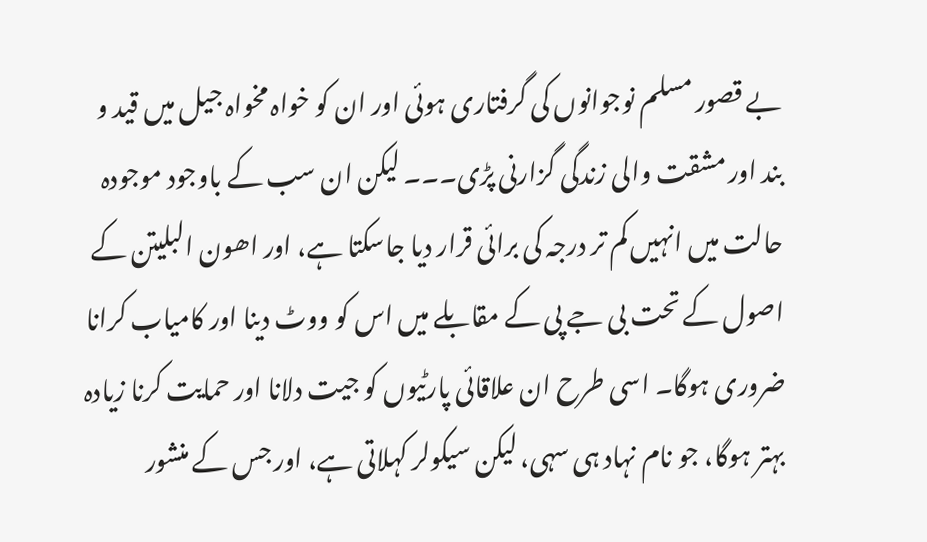بے قصور مسلم نوجوانوں کی گرفتاری ہوئی اور ان کو خواہ مخواہ جیل میں قید و بند اور مشقت والی زندگی گزارنی پڑی۔۔۔ لیکن ان سب کے باوجود موجودہ حالت میں انہیں کم تر درجہ کی برائی قرار دیا جاسکتا ہے، اور اھون البلیتن کے اصول کے تحت بی جے پی کے مقابلے میں اس کو ووٹ دینا اور کامیاب کرانا ضروری ہوگا۔ اسی طرح ان علاقائی پارٹیوں کو جیت دلانا اور حمایت کرنا زیادہ بہتر ہوگا، جو نام نہاد ہی سہی، لیکن سیکولر کہلاتی ہے، اور جس کے منشور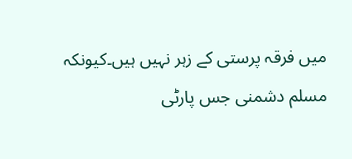میں فرقہ پرستی کے زہر نہیں ہیں۔کیونکہ مسلم دشمنی جس پارٹی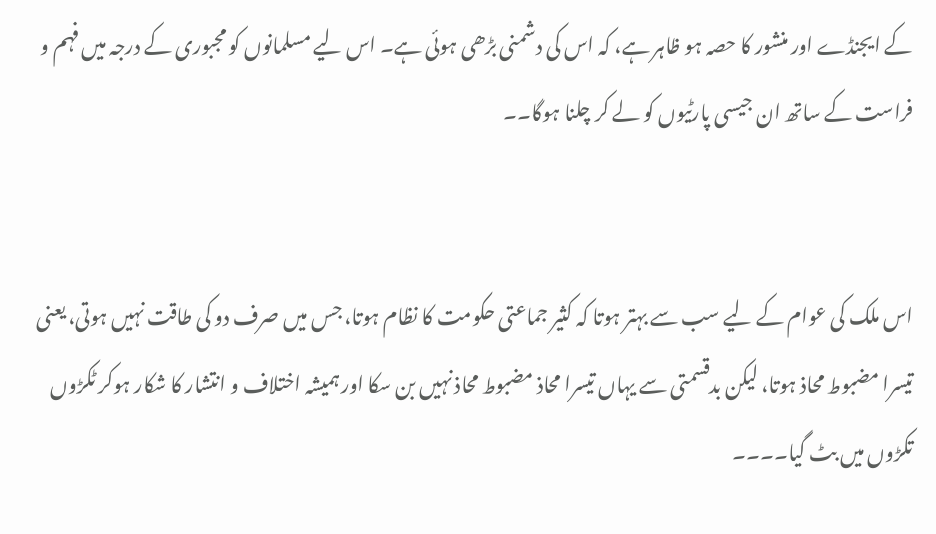کے ایجنڈے اور منشور کا حصہ ہو ظاہر ہے، کہ اس کی دشمنی بڑھی ہوئی ہے۔ اس لیے مسلمانوں کو مجبوری کے درجہ میں فہم و فراست کے ساتھ ان جیسی پارٹیوں کو لے کر چلنا ہوگا۔۔


اس ملک کی عوام کے لیے سب سے بہتر ہوتا کہ کثیر جماعتی حکومت کا نظام ہوتا، جس میں صرف دو کی طاقت نہیں ہوتی، یعنی تیسرا مضبوط محاذ ہوتا، لیکن بدقسمتی سے یہاں تیسرا محاذ مضبوط محاذ نہیں بن سکا اور ہمیشہ اختلاف و انتشار کا شکار ہوکر ٹکڑوں تکڑوں میں بٹ گیا۔۔۔۔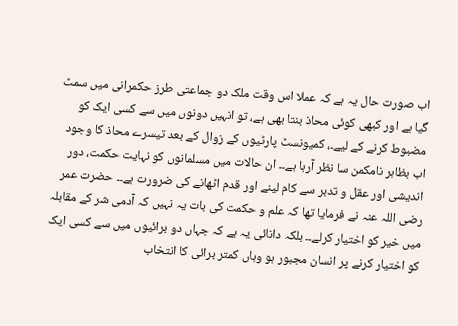اب صورت حال یہ ہے کہ عملا اس وقت ملک دو جماعتی طرز حکمرانی میں سمٹ گیا ہے اور کبھی کوئی محاذ بنتا بھی ہے، تو انہیں دونوں میں سے کسی ایک کو مضبوط کرنے کے لیے۔، کمیونسٹ پارٹیوں کے زوال کے بعد تیسرے محاذ کا وجود اب بظاہر نامکمن سا نظر آرہا ہے۔۔ ان حالات میں مسلمانوں کو نہایت حکمت، دور اندیشی اور عقل و تدبر سے کام لینے اور قدم اٹھانے کی ضرورت ہے۔۔ حضرت عمر رضی اللہ عنہ نے فرمایا تھا کہ علم و حکمت کی بات یہ نہیں کہ آدمی شر کے مقابلہ میں خیر کو اختیار کرلے۔۔ بلکہ دانائی یہ ہے کہ جہاں دو برائیوں میں سے کسی ایک کو اختیار کرنے پر انسان مجبور ہو وہاں کمتر برائی کا انتخاب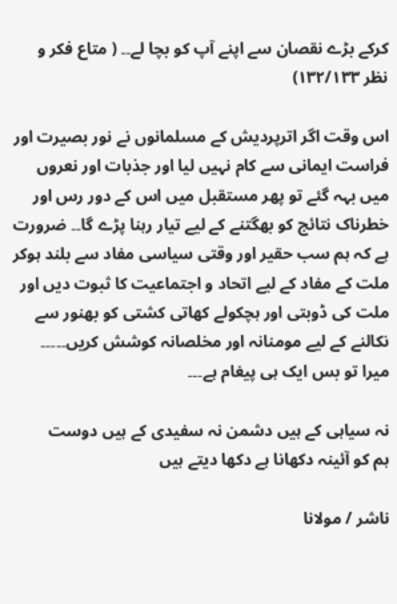کرکے بڑے نقصان سے اپنے آپ کو بچا لے۔۔ ( متاع فکر و نظر ۱۳۲/۱۳۳)

اس وقت اگر اترپردیش کے مسلمانوں نے نور بصیرت اور فراست ایمانی سے کام نہیں لیا اور جذبات اور نعروں میں بہہ گئے تو پھر مستقبل میں اس کے دور رس اور خطرناک نتائج کو بھگتنے کے لیے تیار رہنا پڑے گا۔۔ ضرورت ہے کہ ہم سب حقیر اور وقتی سیاسی مفاد سے بلند ہوکر ملت کے مفاد کے لیے اتحاد و اجتماعیت کا ثبوت دیں اور ملت کی ڈوبتی اور ہچکولے کھاتی کشتی کو بھنور سے نکالنے کے لیے مومنانہ اور مخلصانہ کوشش کریں۔۔۔۔۔
میرا تو بس ایک ہی پیغام ہے۔۔۔

نہ سیاہی کے ہیں دشمن نہ سفیدی کے ہیں دوست
ہم کو آئینہ دکھانا ہے دکھا دیتے ہیں

ناشر / مولانا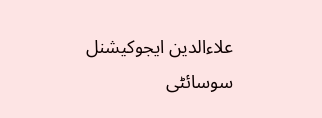علاءالدین ایجوکیشنل سوسائٹی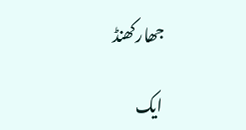جھارکھنڈ

ایک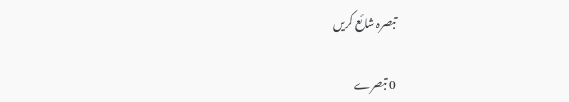تبصرہ شائع کریں

0 تبصرے